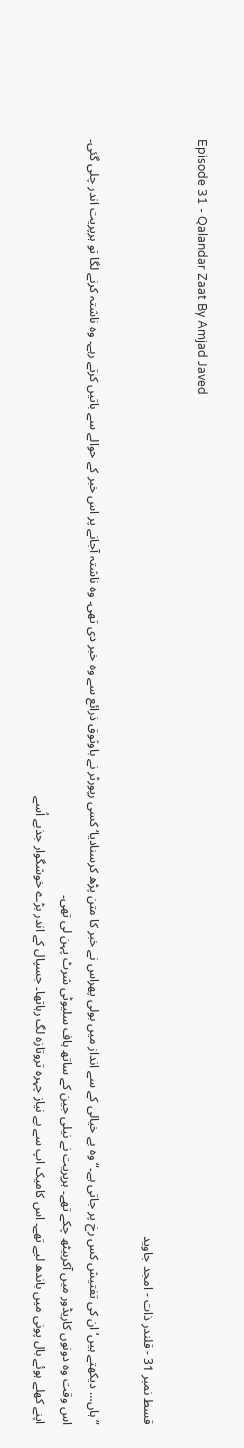Episode 31 - Qalandar Zaat By Amjad Javed

قسط نمبر 31 - قلندر ذات - امجد جاوید

”ہاں… دیکھتے ہیں‘ ان کی تفتیش کس رخ پر جاتی ہے۔“ وہ بے خیالی کے سے انداز میں بولی پھراس نے خبر کا متن پڑھ کرسنادیا‘ کسی رپورٹر نے باوثوق ذرائع سے وہ خبر دی تھی۔ وہ ناشتہ آجانے پر اس خبر کے حوالے سے باتیں کرتے رہے۔ وہ ناشتہ کرنے لگا تو ہرپریت اندر چلی گئی۔
اس وقت وہ دونوں کاریڈور میں آکربیٹھ چکے تھے۔ ہرپریت نے نیلی جین کے ساتھ ہاف سلیوٹی شرٹ پہن لی تھی۔
اپنے کھلے ہوئے بال پونی میں باندھ لیے تھے۔ اس کامیک اپ سے بے نیاز چہرہ تروتازہ لگ رہاتھا۔ جسپال کے اندر بڑے خوشگوار جذبے اُسے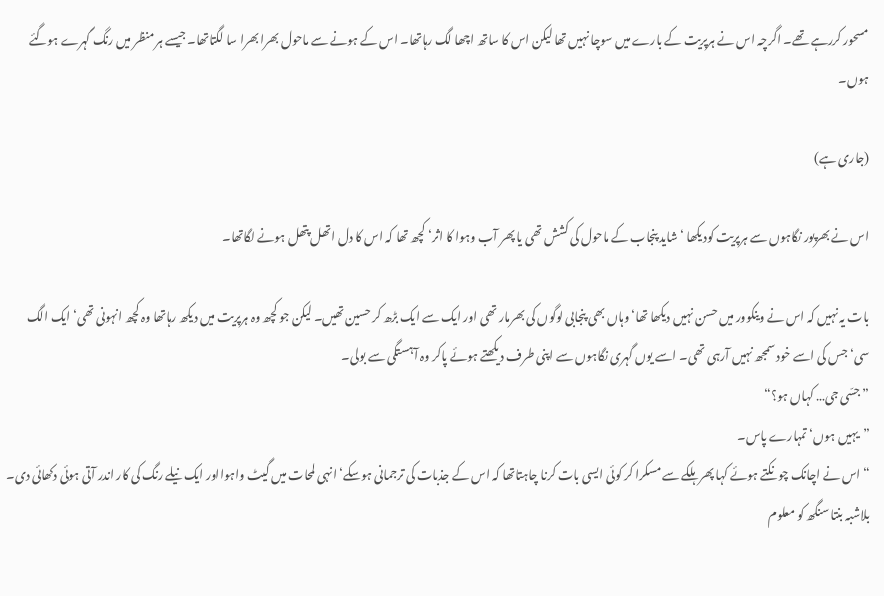مسحور کررہے تھے۔ اگرچہ اس نے ہرپریت کے بارے میں سوچا نہیں تھا لیکن اس کا ساتھ اچھا لگ رہاتھا۔ اس کے ہونے سے ماحول بھرا بھرا سا لگتاتھا۔ جیسے ہر منظر میں رنگ گہرے ہوگئے ہوں۔

(جاری ہے)

اس نے بھرپور نگاہوں سے ہرپریت کودیکھا ‘ شاید پنجاب کے ماحول کی کشش تھی یا پھر آب وہوا کا اثر‘ کچھ تھا کہ اس کا دل اتھل پتھل ہونے لگاتھا۔

بات یہ نہیں کہ اس نے وینکوور میں حسن نہیں دیکھا تھا‘ وہاں بھی پنجابی لوگوں کی بھرمار تھی اور ایک سے ایک بڑھ کر حسین تھیں۔ لیکن جو کچھ وہ ہرپریت میں دیکھ رہاتھا وہ کچھ انہونی تھی‘ ایک الگ سی‘ جس کی اسے خود سمجھ نہیں آرہی تھی۔ اسے یوں گہری نگاہوں سے اپنی طرف دیکھتے ہوئے پاکر وہ آہستگی سے بولی۔
”جسّی جی… کہاں ہو؟“
”یہیں ہوں‘ تمہارے پاس۔
“ اس نے اچانک چونکتے ہوئے کہا پھر ہلکے سے مسکرا کر کوئی ایسی بات کرنا چاہتاتھا کہ اس کے جذبات کی ترجمانی ہوسکے‘ انہی لمحات میں گیٹ واہوااور ایک نیلے رنگ کی کار اندر آتی ہوئی دکھائی دی۔ بلاشبہ بنتا سنگھ کو معلوم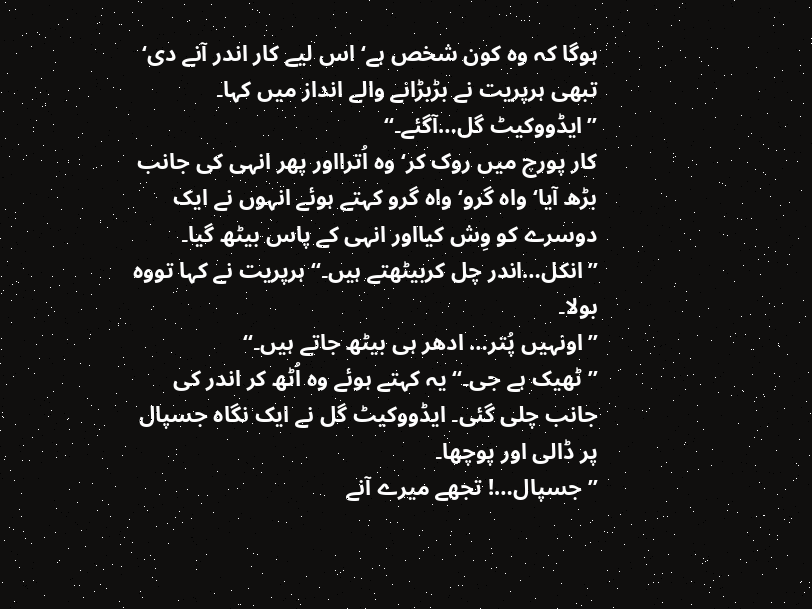ہوگا کہ وہ کون شخص ہے‘ اس لیے کار اندر آنے دی‘ تبھی ہرپریت نے بڑبڑانے والے انداز میں کہا۔
”ایڈووکیٹ گل…آگئے۔“
کار پورچ میں روک کر‘ وہ اُترااور پھر انہی کی جانب بڑھ آیا‘ واہ گرو‘ واہ گرو کہتے ہوئے انہوں نے ایک دوسرے کو وِش کیااور انہی کے پاس بیٹھ گیا۔
”انکل…اندر چل کربیٹھتے ہیں۔“ ہرپریت نے کہا تووہ بولا۔
”اونہیں پُتر… ادھر ہی بیٹھ جاتے ہیں۔“
”ٹھیک ہے جی۔“ یہ کہتے ہوئے وہ اُٹھ کر اندر کی جانب چلی گئی۔ ایڈووکیٹ گل نے ایک نگاہ جسپال پر ڈالی اور پوچھا۔
”جسپال…! تجھے میرے آنے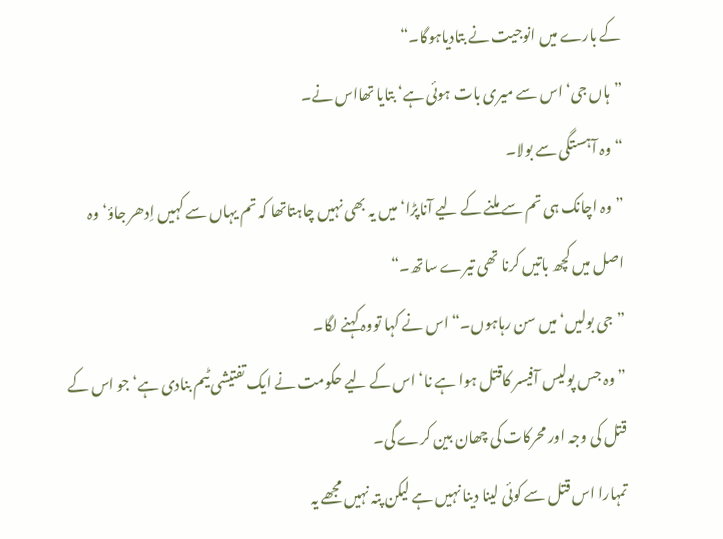کے بارے میں انوجیت نے بتادیاہوگا۔“
”ہاں جی‘ اس سے میری بات ہوئی ہے‘ بتایا تھااس نے۔
“وہ آہستگی سے بولا۔
”وہ اچانک ہی تم سے ملنے کے لیے آناپڑا‘ میں یہ بھی نہیں چاہتاتھا کہ تم یہاں سے کہیں اِدھر جاؤ‘ وہ اصل میں کچھ باتیں کرنا تھی تیرے ساتھ۔“
”جی بولیں‘ میں سن رہاہوں۔“ اس نے کہا تووہ کہنے لگا۔
”وہ جس پولیس آفیسر کاقتل ہوا ہے نا‘ اس کے لیے حکومت نے ایک تفتیشی ٹیم بنادی ہے‘ جو اس کے قتل کی وجہ اور محرکات کی چھان بین کرے گی۔
تمہارا اس قتل سے کوئی لینا دینا نہیں ہے لیکن پتہ نہیں مجھے یہ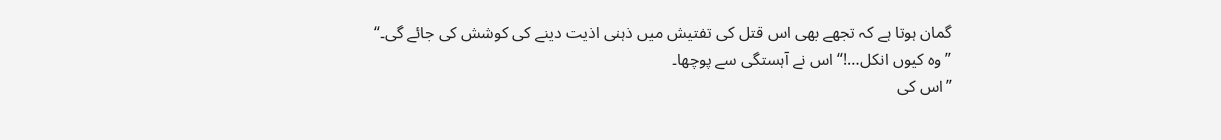گمان ہوتا ہے کہ تجھے بھی اس قتل کی تفتیش میں ذہنی اذیت دینے کی کوشش کی جائے گی۔“
”وہ کیوں انکل…!“ اس نے آہستگی سے پوچھا۔
”اس کی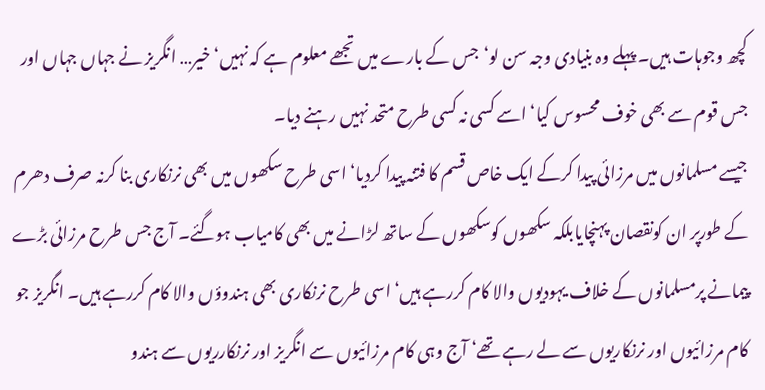کچھ وجوہات ہیں۔ پہلے وہ بنیادی وجہ سن لو‘جس کے بارے میں تجھے معلوم ہے کہ نہیں‘ خیر… انگریز نے جہاں جہاں اور جس قوم سے بھی خوف محسوس کیا‘ اسے کسی نہ کسی طرح متحد نہیں رہنے دیا۔
جیسے مسلمانوں میں مرزائی پیدا کرکے ایک خاص قسم کا فتنہ پیدا کردیا‘ اسی طرح سکھوں میں بھی نرنکاری بنا کرنہ صرف دھرم کے طورپر ان کونقصان پہنچایابلکہ سکھوں کوسکھوں کے ساتھ لڑانے میں بھی کامیاب ہوگئے۔ آج جس طرح مرزائی بڑے پیمانے پرمسلمانوں کے خلاف یہودیوں والا کام کررہے ہیں‘ اسی طرح نرنکاری بھی ہندوؤں والا کام کررہے ہیں۔ انگریز جو کام مرزائیوں اور نرنکاریوں سے لے رہے تھے‘ آج وہی کام مرزائیوں سے انگریز اور نرنکارریوں سے ہندو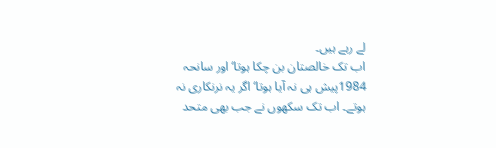لے رہے ہیں۔
اب تک خالصتان بن چکا ہوتا‘ اور سانحہ 1984پیش ہی نہ آیا ہوتا‘ اگر یہ نرنکاری نہ ہوتے۔ اب تک سکھوں نے جب بھی متحد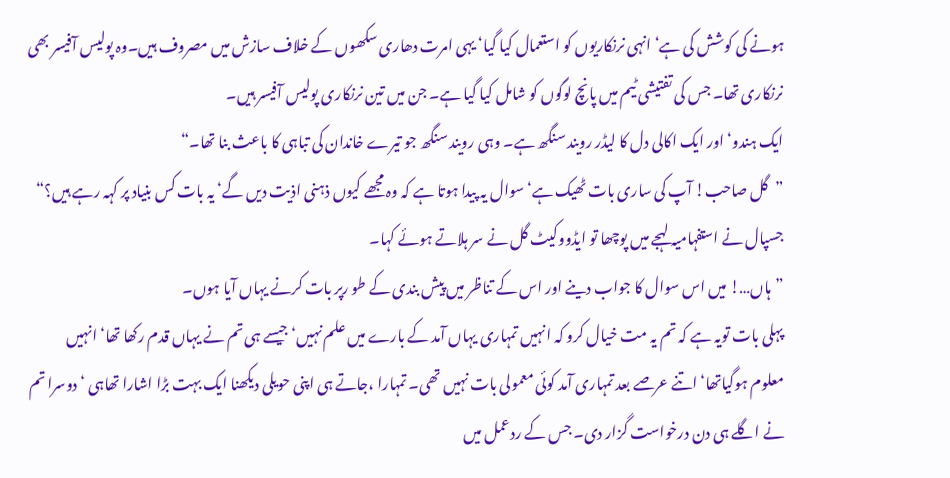ہونے کی کوشش کی ہے‘ انہی نرنکاریوں کو استعمال کیا گیا‘ یہی امرت دھاری سکھوں کے خلاف سازش میں مصروف ہیں۔وہ پولیس آفیسر بھی نرنکاری تھا۔ جس کی تفتیشی ٹیم میں پانچ لوگوں کو شامل کیا گیا ہے۔ جن میں تین نرنکاری پولیس آفیسر ہیں۔
ایک ہندو‘ اور ایک اکالی دل کا لیڈر رویند سنگھ ہے۔ وہی رویند سنگھ جو تیرے خاندان کی تباہی کا باعث بنا تھا۔“
”گل صاحب! آپ کی ساری بات ٹھیک ہے‘ سوال یہ پیدا ہوتا ہے کہ وہ مجھے کیوں ذہنی اذیت دیں گے‘ یہ بات کس بنیاد پر کہہ رہے ہیں؟“ جسپال نے استفہامیہ لہجے میں پوچھا تو ایڈووکیٹ گل نے سر ہلاتے ہوئے کہا۔
”ہاں…! میں اس سوال کا جواب دینے اور اس کے تناظر میں پیش بندی کے طو رپر بات کرنے یہاں آیا ہوں۔
پہلی بات تویہ ہے کہ تم یہ مت خیال کرو کہ انہیں تمہاری یہاں آمد کے بارے میں علم نہیں‘ جیسے ہی تم نے یہاں قدم رکھا تھا‘ انہیں معلوم ہوگیاتھا‘ اتنے عرصے بعد تمہاری آمد کوئی معمولی بات نہیں تھی۔ تمہارا ،جاتے ہی اپنی حویلی دیکھنا ایک بہت بڑا اشارا تھاہی ‘دوسرا تم نے اگلے ہی دن درخواست گزار دی۔ جس کے ردعمل میں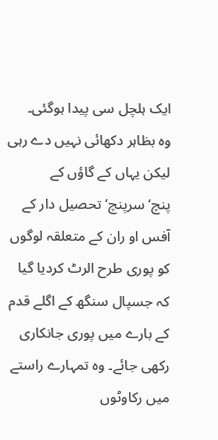ایک ہلچل سی پیدا ہوگئی۔
وہ بظاہر دکھائی نہیں دے رہی لیکن یہاں کے گاؤں کے پنچ‘سرپنچ‘ تحصیل دار کے آفس او ران کے متعلقہ لوگوں کو پوری طرح الرٹ کردیا گیا کہ جسپال سنگھ کے اگلے قدم کے بارے میں پوری جانکاری رکھی جائے۔ وہ تمہارے راستے میں رکاوٹوں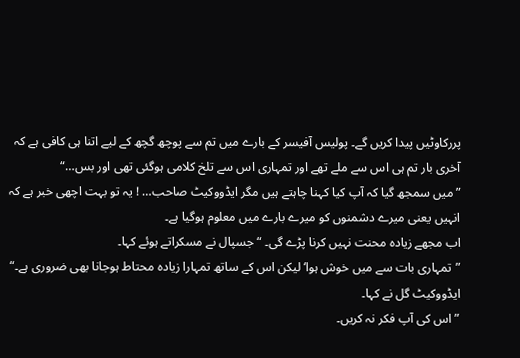پررکاوٹیں پیدا کریں گے۔ پولیس آفیسر کے بارے میں تم سے پوچھ گچھ کے لیے اتنا ہی کافی ہے کہ آخری بار تم ہی اس سے ملے تھے اور تمہاری اس سے تلخ کلامی ہوگئی تھی اور بس…“
”میں سمجھ گیا کہ آپ کیا کہنا چاہتے ہیں مگر ایڈووکیٹ صاحب… ! یہ تو بہت اچھی خبر ہے کہ انہیں یعنی میرے دشمنوں کو میرے بارے میں معلوم ہوگیا ہے۔
اب مجھے زیادہ محنت نہیں کرنا پڑے گی۔ “ جسپال نے مسکراتے ہوئے کہا۔
”تمہاری بات سے میں خوش ہوا‘ لیکن اس کے ساتھ تمہارا زیادہ محتاط ہوجانا بھی ضروری ہے۔“ ایڈووکیٹ گل نے کہا۔
”اس کی آپ فکر نہ کریں۔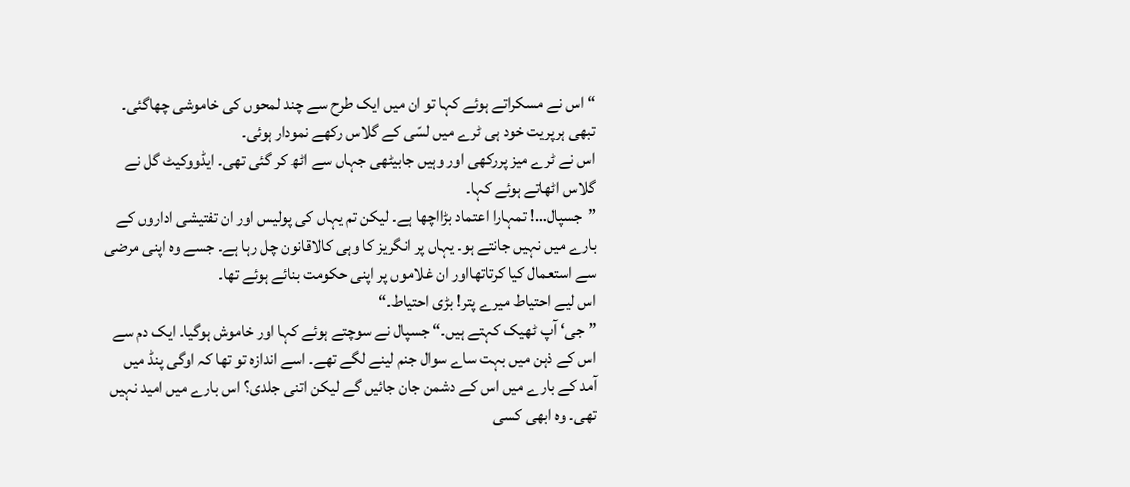“ اس نے مسکراتے ہوئے کہا تو ان میں ایک طرح سے چند لمحوں کی خاموشی چھاگئی۔ تبھی ہرپریت خود ہی ٹرے میں لسّی کے گلاس رکھے نمودار ہوئی۔
اس نے ٹرے میز پررکھی اور وہیں جابیٹھی جہاں سے اٹھ کر گئی تھی۔ ایڈووکیٹ گل نے گلاس اٹھاتے ہوئے کہا۔
”جسپال…! تمہارا اعتماد بڑااچھا ہے۔ لیکن تم یہاں کی پولیس اور ان تفتیشی اداروں کے بارے میں نہیں جانتے ہو۔ یہاں پر انگریز کا وہی کالاقانون چل رہا ہے۔ جسے وہ اپنی مرضی سے استعمال کیا کرتاتھااور ان غلاموں پر اپنی حکومت بنائے ہوئے تھا۔
اس لیے احتیاط میرے پتر! بڑی احتیاط۔“
”جی‘ آپ ٹھیک کہتے ہیں۔“ جسپال نے سوچتے ہوئے کہا اور خاموش ہوگیا۔ ایک دم سے اس کے ذہن میں بہت ساے سوال جنم لینے لگے تھے۔ اسے اندازہ تو تھا کہ اوگی پنڈ میں آمد کے بارے میں اس کے دشمن جان جائیں گے لیکن اتنی جلدی؟ اس بارے میں امید نہیں تھی۔ وہ ابھی کسی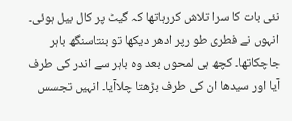نئی بات کا سرا تلاش کررہاتھا کہ گیٹ پر کال بیل ہوئی۔
انہوں نے فطری طو رپر ادھر دیکھا تو بنتاسنگھ باہر جاچکاتھا۔ کچھ ہی لمحوں بعد وہ باہر سے اندر کی طرف آیا اور سیدھا ان کی طرف بڑھتا چلاآیا۔ انہیں تجسس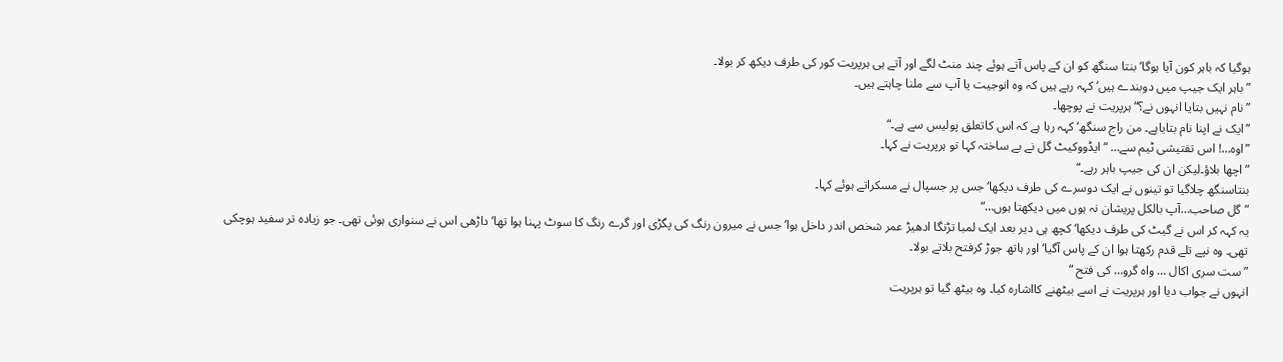ہوگیا کہ باہر کون آیا ہوگا‘ بنتا سنگھ کو ان کے پاس آتے ہوئے چند منٹ لگے اور آتے ہی ہرپریت کور کی طرف دیکھ کر بولا۔
”باہر ایک جیپ میں دوبندے ہیں‘ کہہ رہے ہیں کہ وہ انوجیت یا آپ سے ملنا چاہتے ہیں۔
”نام نہیں بتایا انہوں نے؟“ ہرپریت نے پوچھا۔
”ایک نے اپنا نام بتایاہے۔ من راج سنگھ‘ کہہ رہا ہے کہ اس کاتعلق پولیس سے ہے۔“
”اوہ…! اس تفتیشی ٹیم سے… “ ایڈووکیٹ گل نے بے ساختہ کہا تو ہرپریت نے کہا۔
”اچھا بلاؤ۔لیکن ان کی جیپ باہر رہے۔“
بنتاسنگھ چلاگیا تو تینوں نے ایک دوسرے کی طرف دیکھا‘ جس پر جسپال نے مسکراتے ہوئے کہا۔
”گل صاحب…آپ بالکل پریشان نہ ہوں میں دیکھتا ہوں…“
یہ کہہ کر اس نے گیٹ کی طرف دیکھا‘ کچھ ہی دیر بعد ایک لمبا تڑنگا ادھیڑ عمر شخص اندر داخل ہوا‘ جس نے میرون رنگ کی پگڑی اور گرے رنگ کا سوٹ پہنا ہوا تھا‘ داڑھی اس نے سنواری ہوئی تھی۔ جو زیادہ تر سفید ہوچکی تھی۔ وہ نپے تلے قدم رکھتا ہوا ان کے پاس آگیا‘ اور ہاتھ جوڑ کرفتح بلاتے بولا۔
”ست سری اکال … واہ گرو… کی فتح “
انہوں نے جواب دیا اور ہرپریت نے اسے بیٹھنے کااشارہ کیا۔ وہ بیٹھ گیا تو ہرپریت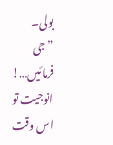بولی۔
”جی فرمائیں…! انوجیت تو اس وقت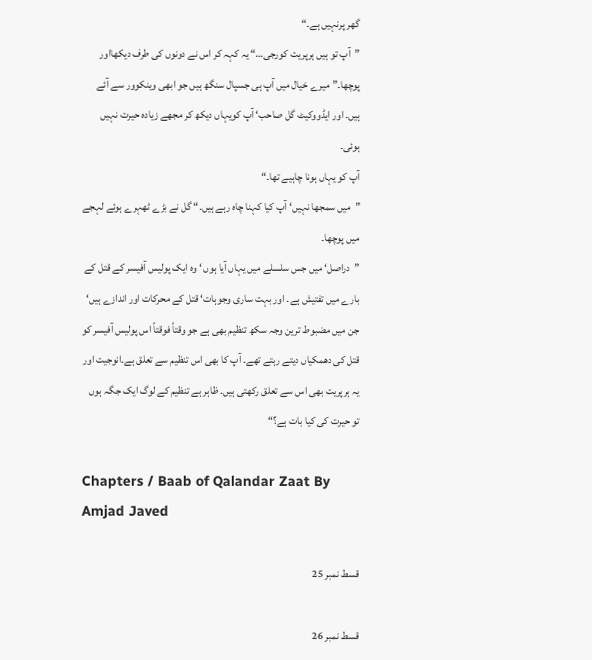گھر پرنہیں ہے۔“
”آپ تو ہیں ہرپریت کورجی…“ یہ کہہ کر اس نے دونوں کی طرف دیکھااور پوچھا۔”میرے خیال میں آپ ہی جسپال سنگھ ہیں جو ابھی وینکوور سے آئے ہیں۔ اور ایڈووکیٹ گل صاحب‘ آپ کویہاں دیکھ کر مجھے زیادہ حیرت نہیں ہوئی۔
آپ کو یہاں ہونا چاہیے تھا۔“
”میں سمجھا نہیں‘ آپ کیا کہنا چاہ رہے ہیں۔“ گل نے بڑے ٹھہرے ہوئے لہجے میں پوچھا۔
”دراصل‘ میں جس سلسلے میں یہاں آیا ہوں ‘ وہ ایک پولیس آفیسر کے قتل کے بارے میں تفتیش ہے۔ اور بہت ساری وجوہات‘ قتل کے محرکات اور اندازے ہیں‘ جن میں مضبوط ترین وجہ سکھ تنظیم بھی ہے جو وقتاً فوقتاً اس پولیس آفیسر کو قتل کی دھمکیاں دیتے رہتے تھے۔ آپ کا بھی اس تنظیم سے تعلق ہے۔انوجیت اور یہ ہرپریت بھی اس سے تعلق رکھتی ہیں۔ ظاہر ہے تنظیم کے لوگ ایک جگہ ہوں تو حیرت کی کیا بات ہے؟“

Chapters / Baab of Qalandar Zaat By Amjad Javed

قسط نمبر 25

قسط نمبر 26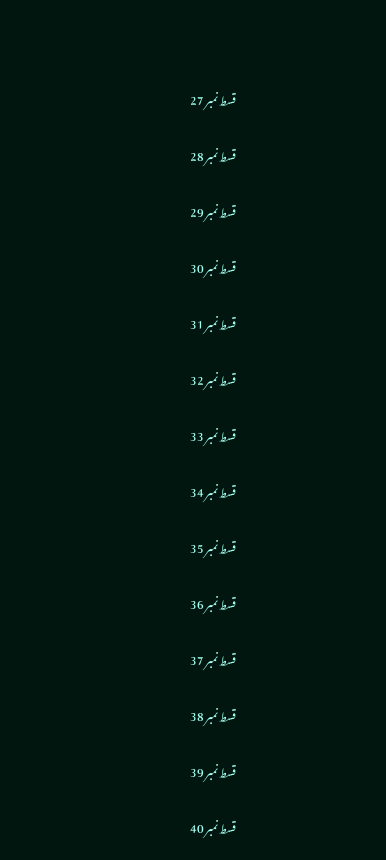قسط نمبر 27

قسط نمبر 28

قسط نمبر 29

قسط نمبر 30

قسط نمبر 31

قسط نمبر 32

قسط نمبر 33

قسط نمبر 34

قسط نمبر 35

قسط نمبر 36

قسط نمبر 37

قسط نمبر 38

قسط نمبر 39

قسط نمبر 40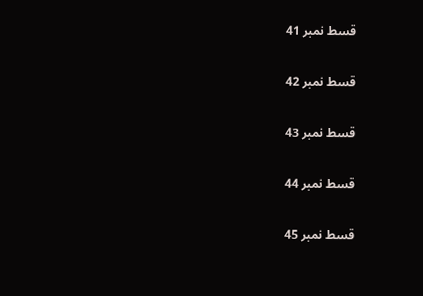قسط نمبر 41

قسط نمبر 42

قسط نمبر 43

قسط نمبر 44

قسط نمبر 45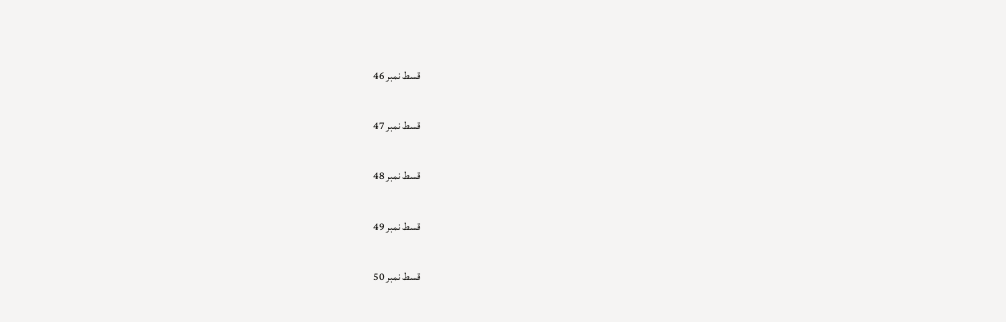قسط نمبر 46

قسط نمبر 47

قسط نمبر 48

قسط نمبر 49

قسط نمبر 50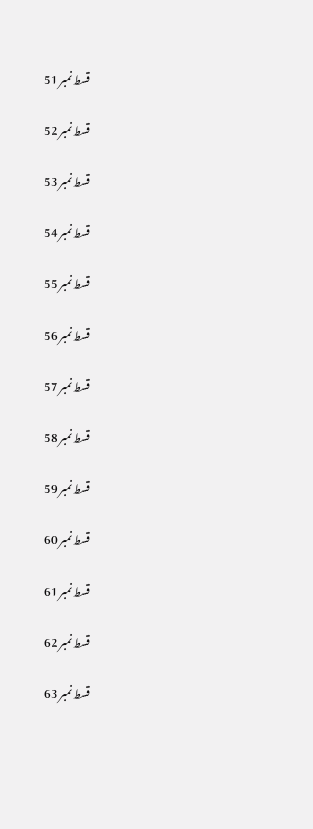قسط نمبر 51

قسط نمبر 52

قسط نمبر 53

قسط نمبر 54

قسط نمبر 55

قسط نمبر 56

قسط نمبر 57

قسط نمبر 58

قسط نمبر 59

قسط نمبر 60

قسط نمبر 61

قسط نمبر 62

قسط نمبر 63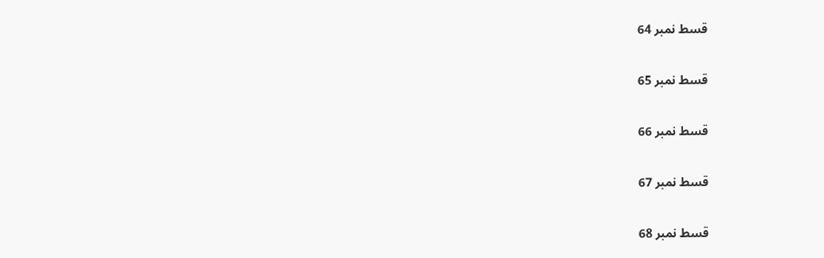قسط نمبر 64

قسط نمبر 65

قسط نمبر 66

قسط نمبر 67

قسط نمبر 68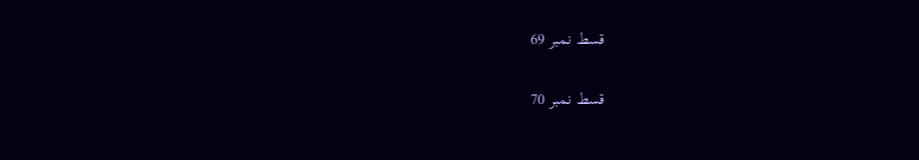قسط نمبر 69

قسط نمبر 70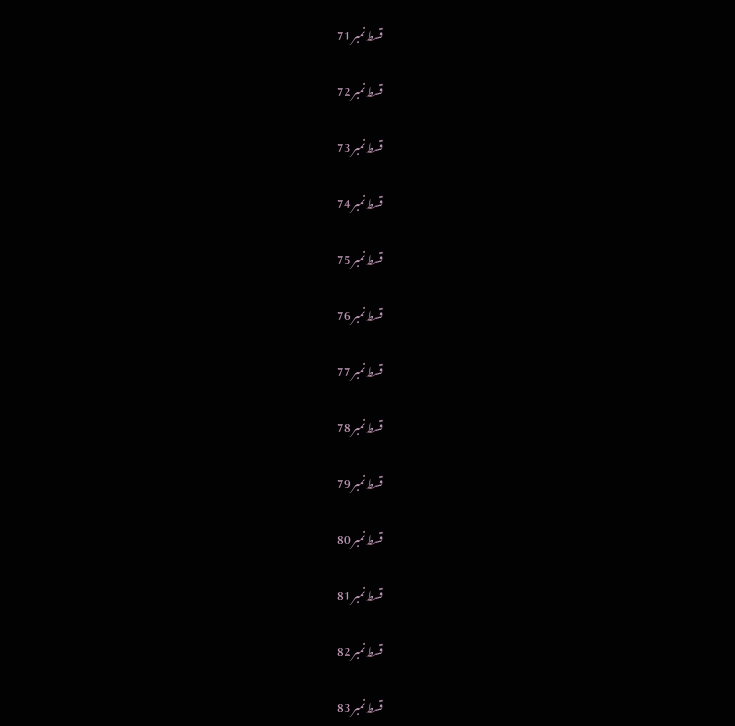قسط نمبر 71

قسط نمبر 72

قسط نمبر 73

قسط نمبر 74

قسط نمبر 75

قسط نمبر 76

قسط نمبر 77

قسط نمبر 78

قسط نمبر 79

قسط نمبر 80

قسط نمبر 81

قسط نمبر 82

قسط نمبر 83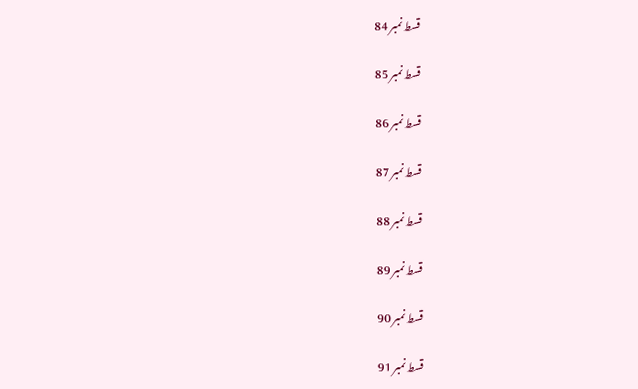قسط نمبر 84

قسط نمبر 85

قسط نمبر 86

قسط نمبر 87

قسط نمبر 88

قسط نمبر 89

قسط نمبر 90

قسط نمبر 91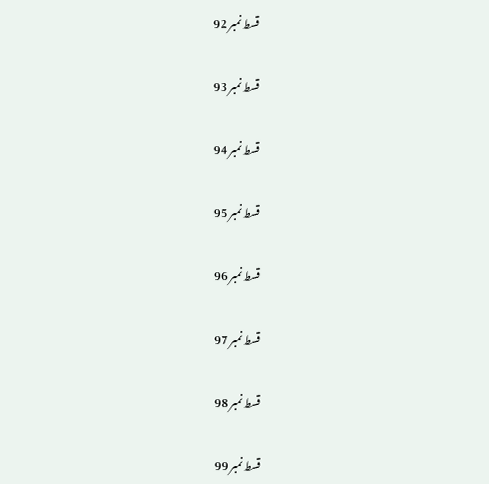قسط نمبر 92

قسط نمبر 93

قسط نمبر 94

قسط نمبر 95

قسط نمبر 96

قسط نمبر 97

قسط نمبر 98

قسط نمبر 99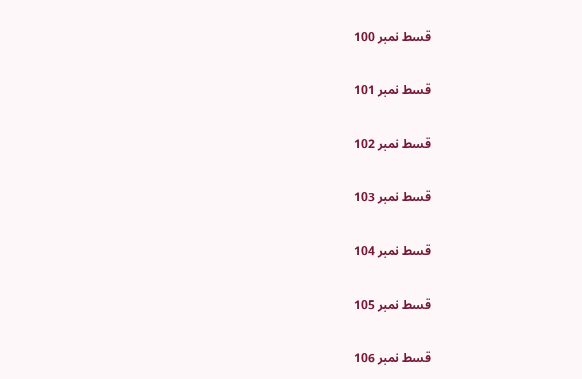قسط نمبر 100

قسط نمبر 101

قسط نمبر 102

قسط نمبر 103

قسط نمبر 104

قسط نمبر 105

قسط نمبر 106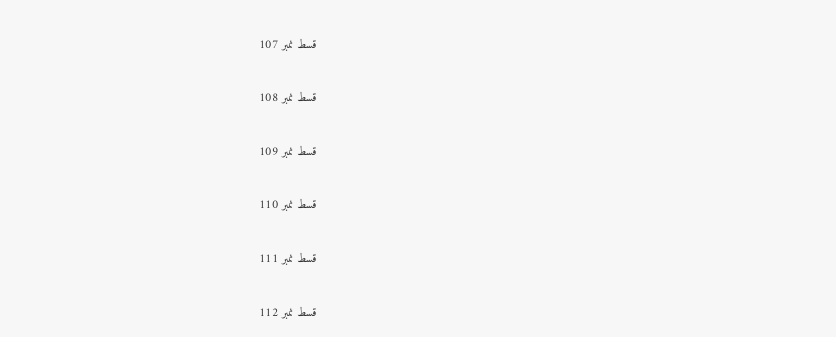قسط نمبر 107

قسط نمبر 108

قسط نمبر 109

قسط نمبر 110

قسط نمبر 111

قسط نمبر 112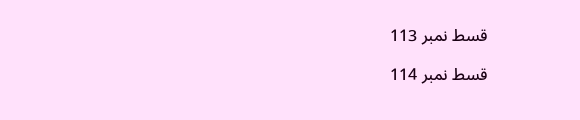قسط نمبر 113

قسط نمبر 114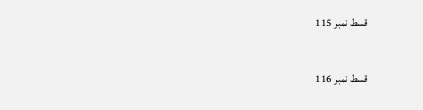قسط نمبر 115

قسط نمبر 116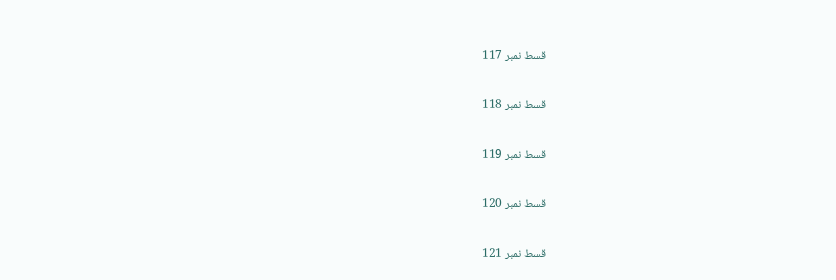قسط نمبر 117

قسط نمبر 118

قسط نمبر 119

قسط نمبر 120

قسط نمبر 121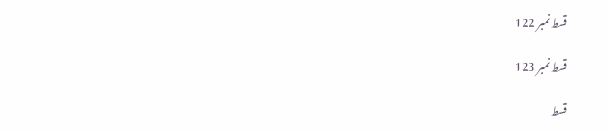قسط نمبر 122

قسط نمبر 123

قسط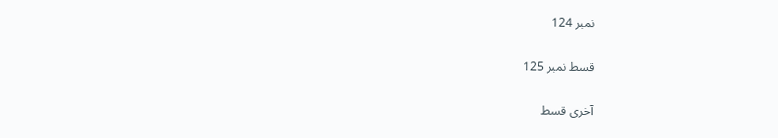نمبر 124

قسط نمبر 125

آخری قسط